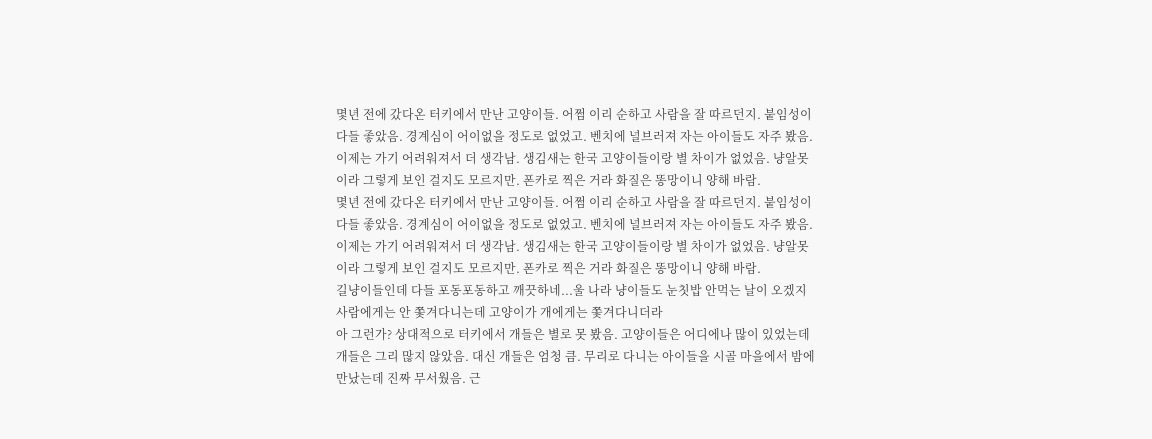몇년 전에 갔다온 터키에서 만난 고양이들. 어쩜 이리 순하고 사람을 잘 따르던지. 붙임성이 다들 좋았음. 경계심이 어이없을 정도로 없었고. 벤치에 널브러져 자는 아이들도 자주 봤음. 이제는 가기 어려워져서 더 생각남. 생김새는 한국 고양이들이랑 별 차이가 없었음. 냥알못이라 그렇게 보인 걸지도 모르지만. 폰카로 찍은 거라 화질은 똥망이니 양해 바람.
몇년 전에 갔다온 터키에서 만난 고양이들. 어쩜 이리 순하고 사람을 잘 따르던지. 붙임성이 다들 좋았음. 경계심이 어이없을 정도로 없었고. 벤치에 널브러져 자는 아이들도 자주 봤음. 이제는 가기 어려워져서 더 생각남. 생김새는 한국 고양이들이랑 별 차이가 없었음. 냥알못이라 그렇게 보인 걸지도 모르지만. 폰카로 찍은 거라 화질은 똥망이니 양해 바람.
길냥이들인데 다들 포동포동하고 깨끗하네...울 나라 냥이들도 눈칫밥 안먹는 날이 오겠지
사람에게는 안 쫓겨다니는데 고양이가 개에게는 쫓겨다니더라
아 그런가? 상대적으로 터키에서 개들은 별로 못 봤음. 고양이들은 어디에나 많이 있었는데 개들은 그리 많지 않았음. 대신 개들은 엄청 큼. 무리로 다니는 아이들을 시골 마을에서 밤에 만났는데 진짜 무서웠음. 근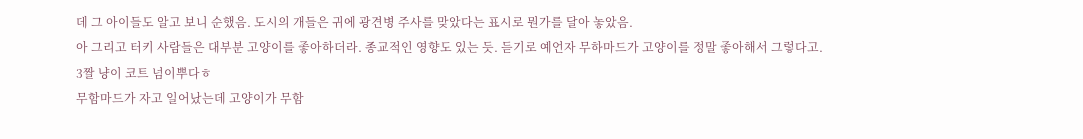데 그 아이들도 알고 보니 순했음. 도시의 개들은 귀에 광견병 주사를 맞았다는 표시로 뭔가를 달아 놓았음.
아 그리고 터키 사람들은 대부분 고양이를 좋아하더라. 종교적인 영향도 있는 듯. 듣기로 예언자 무하마드가 고양이를 정말 좋아해서 그렇다고.
3짤 냥이 코트 넘이뿌다ㅎ
무함마드가 자고 일어났는데 고양이가 무함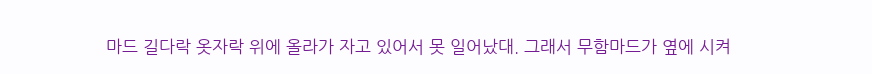마드 길다락 옷자락 위에 올라가 자고 있어서 못 일어났대. 그래서 무함마드가 옆에 시켜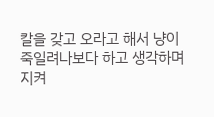칼을 갖고 오라고 해서 냥이 죽일려나보다 하고 생각하며 지켜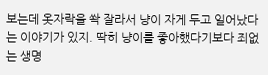보는데 옷자락을 쏵 잘라서 냥이 자게 두고 일어났다는 이야기가 있지. 딱히 냥이를 좋아했다기보다 죄없는 생명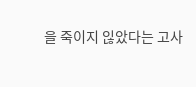을 죽이지 읺았다는 고사